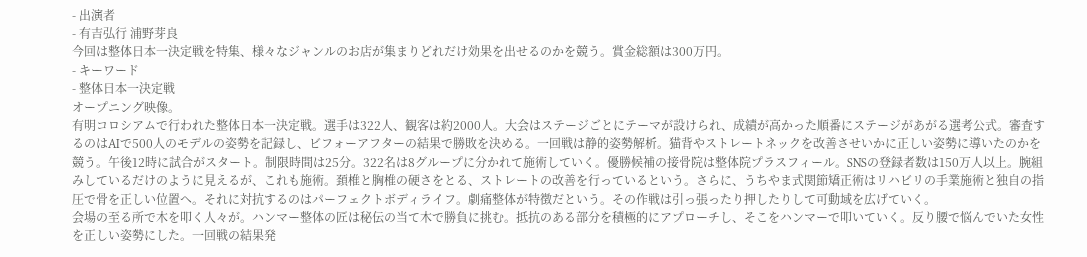- 出演者
- 有吉弘行 浦野芽良
今回は整体日本一決定戦を特集、様々なジャンルのお店が集まりどれだけ効果を出せるのかを競う。賞金総額は300万円。
- キーワード
- 整体日本一決定戦
オープニング映像。
有明コロシアムで行われた整体日本一決定戦。選手は322人、観客は約2000人。大会はステージごとにテーマが設けられ、成績が高かった順番にステージがあがる選考公式。審査するのはAIで500人のモデルの姿勢を記録し、ビフォーアフターの結果で勝敗を決める。一回戦は静的姿勢解析。猫背やストレートネックを改善させいかに正しい姿勢に導いたのかを競う。午後12時に試合がスタート。制限時間は25分。322名は8グループに分かれて施術していく。優勝候補の接骨院は整体院プラスフィール。SNSの登録者数は150万人以上。腕組みしているだけのように見えるが、これも施術。頚椎と胸椎の硬さをとる、ストレートの改善を行っているという。さらに、うちやま式関節矯正術はリハビリの手業施術と独自の指圧で骨を正しい位置へ。それに対抗するのはパーフェクトボディライフ。劇痛整体が特徴だという。その作戦は引っ張ったり押したりして可動域を広げていく。
会場の至る所で木を叩く人々が。ハンマー整体の匠は秘伝の当て木で勝負に挑む。抵抗のある部分を積極的にアプローチし、そこをハンマーで叩いていく。反り腰で悩んでいた女性を正しい姿勢にした。一回戦の結果発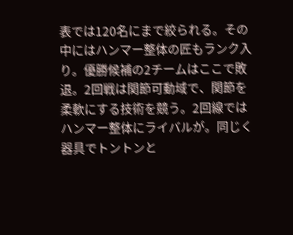表では120名にまで絞られる。その中にはハンマー整体の匠もランク入り。優勝候補の2チームはここで敗退。2回戦は関節可動域で、関節を柔軟にする技術を競う。2回線ではハンマー整体にライバルが。同じく器具でトントンと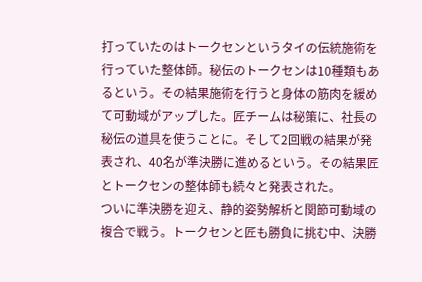打っていたのはトークセンというタイの伝統施術を行っていた整体師。秘伝のトークセンは10種類もあるという。その結果施術を行うと身体の筋肉を緩めて可動域がアップした。匠チームは秘策に、社長の秘伝の道具を使うことに。そして2回戦の結果が発表され、40名が準決勝に進めるという。その結果匠とトークセンの整体師も続々と発表された。
ついに準決勝を迎え、静的姿勢解析と関節可動域の複合で戦う。トークセンと匠も勝負に挑む中、決勝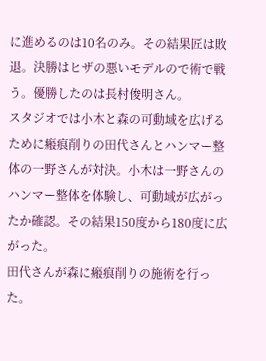に進めるのは10名のみ。その結果匠は敗退。決勝はヒザの悪いモデルので術で戦う。優勝したのは長村俊明さん。
スタジオでは小木と森の可動域を広げるために瘢痕削りの田代さんとハンマー整体の一野さんが対決。小木は一野さんのハンマー整体を体験し、可動域が広がったか確認。その結果150度から180度に広がった。
田代さんが森に瘢痕削りの施術を行った。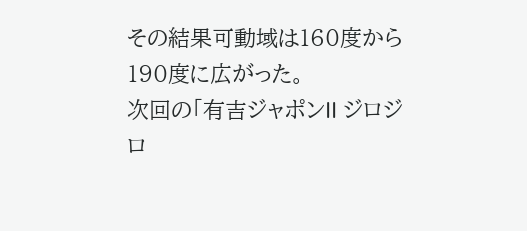その結果可動域は160度から190度に広がった。
次回の「有吉ジャポンII ジロジロ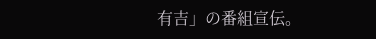有吉」の番組宣伝。